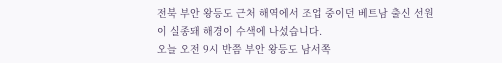전북 부안 왕등도 근처 해역에서 조업 중이던 베트남 출신 선원이 실종돼 해경이 수색에 나섰습니다.
오늘 오전 9시 반쯤 부안 왕등도 남서쪽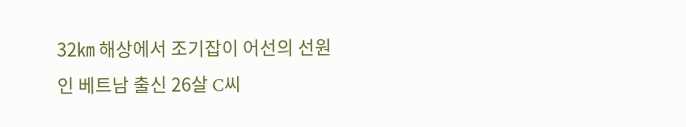32㎞ 해상에서 조기잡이 어선의 선원인 베트남 출신 26살 C씨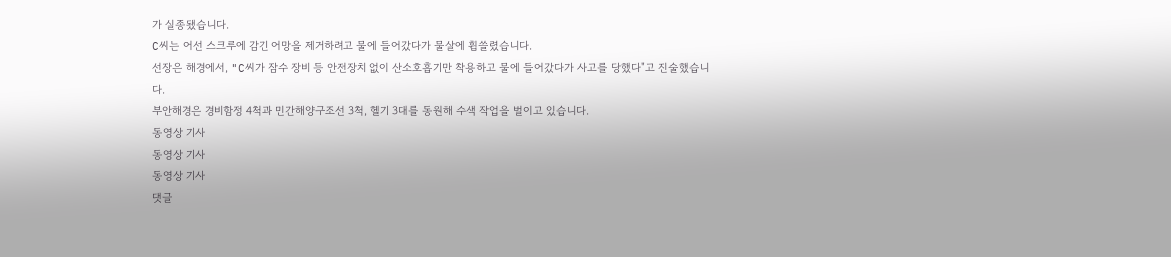가 실종됐습니다.
C씨는 어선 스크루에 감긴 어망을 제거하려고 물에 들어갔다가 물살에 휩쓸렸습니다.
선장은 해경에서, "C씨가 잠수 장비 등 안전장치 없이 산소호흡기만 착용하고 물에 들어갔다가 사고를 당했다"고 진술했습니다.
부안해경은 경비함정 4척과 민간해양구조선 3척, 헬기 3대를 동원해 수색 작업을 벌이고 있습니다.
동영상 기사
동영상 기사
동영상 기사
댓글